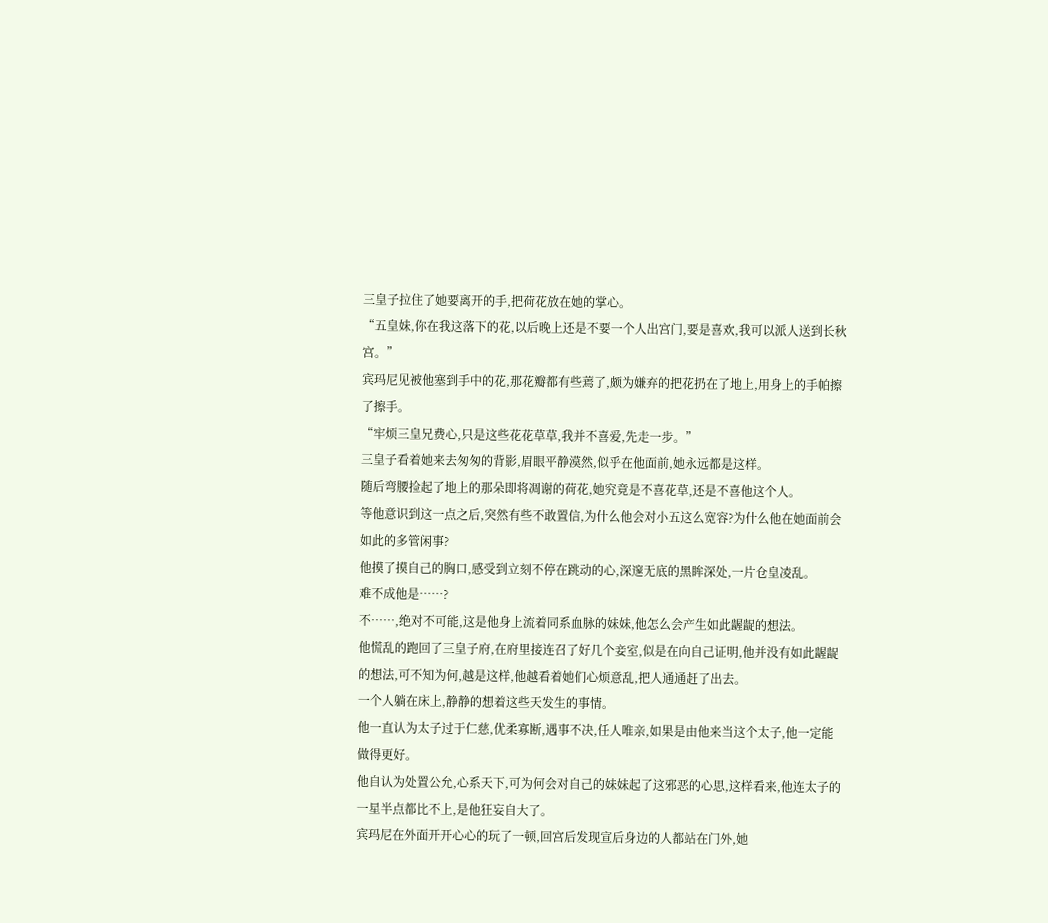三皇子拉住了她要离开的手,把荷花放在她的掌心。
“五皇妹,你在我这落下的花,以后晚上还是不要一个人出宫门,要是喜欢,我可以派人送到长秋宫。”
宾玛尼见被他塞到手中的花,那花瓣都有些蔫了,颇为嫌弃的把花扔在了地上,用身上的手帕擦了擦手。
“牢烦三皇兄费心,只是这些花花草草,我并不喜爱,先走一步。”
三皇子看着她来去匆匆的背影,眉眼平静漠然,似乎在他面前,她永远都是这样。
随后弯腰捡起了地上的那朵即将凋谢的荷花,她究竟是不喜花草,还是不喜他这个人。
等他意识到这一点之后,突然有些不敢置信,为什么他会对小五这么宽容?为什么他在她面前会如此的多管闲事?
他摸了摸自己的胸口,感受到立刻不停在跳动的心,深邃无底的黑眸深处,一片仓皇凌乱。
难不成他是……?
不……,绝对不可能,这是他身上流着同系血脉的妹妹,他怎么会产生如此龌龊的想法。
他慌乱的跑回了三皇子府,在府里接连召了好几个妾室,似是在向自己证明,他并没有如此龌龊的想法,可不知为何,越是这样,他越看着她们心烦意乱,把人通通赶了出去。
一个人躺在床上,静静的想着这些天发生的事情。
他一直认为太子过于仁慈,优柔寡断,遇事不决,任人唯亲,如果是由他来当这个太子,他一定能做得更好。
他自认为处置公允,心系天下,可为何会对自己的妹妹起了这邪恶的心思,这样看来,他连太子的一星半点都比不上,是他狂妄自大了。
宾玛尼在外面开开心心的玩了一顿,回宫后发现宣后身边的人都站在门外,她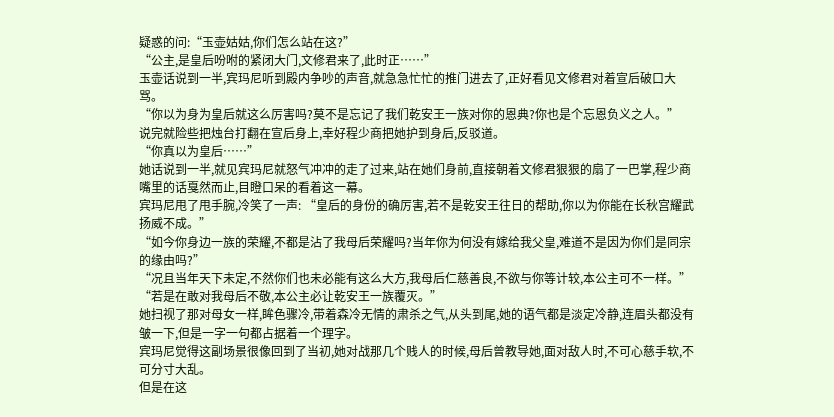疑惑的问:“玉壶姑姑,你们怎么站在这?”
“公主,是皇后吩咐的紧闭大门,文修君来了,此时正……”
玉壶话说到一半,宾玛尼听到殿内争吵的声音,就急急忙忙的推门进去了,正好看见文修君对着宣后破口大骂。
“你以为身为皇后就这么厉害吗?莫不是忘记了我们乾安王一族对你的恩典?你也是个忘恩负义之人。”
说完就险些把烛台打翻在宣后身上,幸好程少商把她护到身后,反驳道。
“你真以为皇后……”
她话说到一半,就见宾玛尼就怒气冲冲的走了过来,站在她们身前,直接朝着文修君狠狠的扇了一巴掌,程少商嘴里的话戛然而止,目瞪口呆的看着这一幕。
宾玛尼甩了甩手腕,冷笑了一声: “皇后的身份的确厉害,若不是乾安王往日的帮助,你以为你能在长秋宫耀武扬威不成。”
“如今你身边一族的荣耀,不都是沾了我母后荣耀吗?当年你为何没有嫁给我父皇,难道不是因为你们是同宗的缘由吗?”
“况且当年天下未定,不然你们也未必能有这么大方,我母后仁慈善良,不欲与你等计较,本公主可不一样。”
“若是在敢对我母后不敬,本公主必让乾安王一族覆灭。”
她扫视了那对母女一样,眸色骤冷,带着森冷无情的肃杀之气,从头到尾,她的语气都是淡定冷静,连眉头都没有皱一下,但是一字一句都占据着一个理字。
宾玛尼觉得这副场景很像回到了当初,她对战那几个贱人的时候,母后曾教导她,面对敌人时,不可心慈手软,不可分寸大乱。
但是在这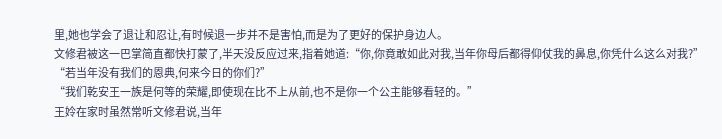里,她也学会了退让和忍让,有时候退一步并不是害怕,而是为了更好的保护身边人。
文修君被这一巴掌简直都快打蒙了,半天没反应过来,指着她道:“你,你竟敢如此对我,当年你母后都得仰仗我的鼻息,你凭什么这么对我?”
“若当年没有我们的恩典,何来今日的你们?”
“我们乾安王一族是何等的荣耀,即使现在比不上从前,也不是你一个公主能够看轻的。”
王姈在家时虽然常听文修君说,当年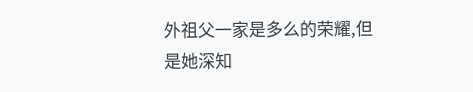外祖父一家是多么的荣耀,但是她深知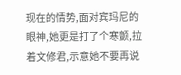现在的情势,面对宾玛尼的眼神,她更是打了个寒颤,拉着文修君,示意她不要再说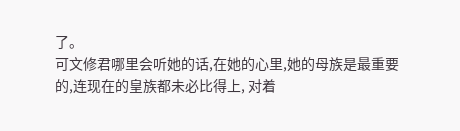了。
可文修君哪里会听她的话,在她的心里,她的母族是最重要的,连现在的皇族都未必比得上, 对着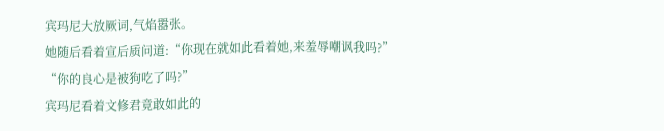宾玛尼大放厥词,气焰嚣张。
她随后看着宣后质问道:“你现在就如此看着她,来羞辱嘲讽我吗?”
“你的良心是被狗吃了吗?”
宾玛尼看着文修君竟敢如此的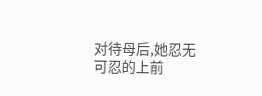对待母后,她忍无可忍的上前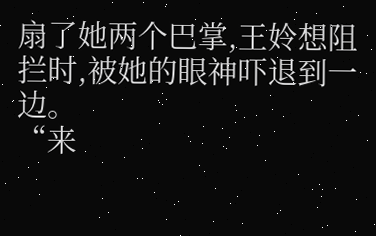扇了她两个巴掌,王姈想阻拦时,被她的眼神吓退到一边。
“来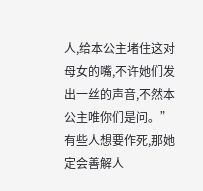人,给本公主堵住这对母女的嘴,不许她们发出一丝的声音,不然本公主唯你们是问。”
有些人想要作死,那她定会善解人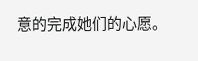意的完成她们的心愿。